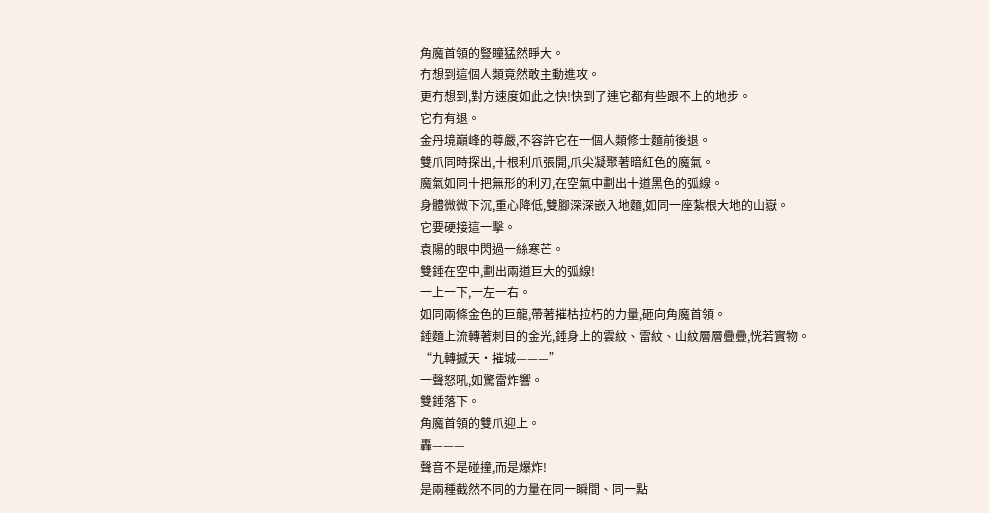角魔首領的豎瞳猛然睜大。
冇想到這個人類竟然敢主動進攻。
更冇想到,對方速度如此之快!快到了連它都有些跟不上的地步。
它冇有退。
金丹境巔峰的尊嚴,不容許它在一個人類修士麵前後退。
雙爪同時探出,十根利爪張開,爪尖凝聚著暗紅色的魔氣。
魔氣如同十把無形的利刃,在空氣中劃出十道黑色的弧線。
身體微微下沉,重心降低,雙腳深深嵌入地麵,如同一座紮根大地的山嶽。
它要硬接這一擊。
袁陽的眼中閃過一絲寒芒。
雙錘在空中,劃出兩道巨大的弧線!
一上一下,一左一右。
如同兩條金色的巨龍,帶著摧枯拉朽的力量,砸向角魔首領。
錘麵上流轉著刺目的金光,錘身上的雲紋、雷紋、山紋層層疊疊,恍若實物。
“九轉撼天·摧城———”
一聲怒吼,如驚雷炸響。
雙錘落下。
角魔首領的雙爪迎上。
轟———
聲音不是碰撞,而是爆炸!
是兩種截然不同的力量在同一瞬間、同一點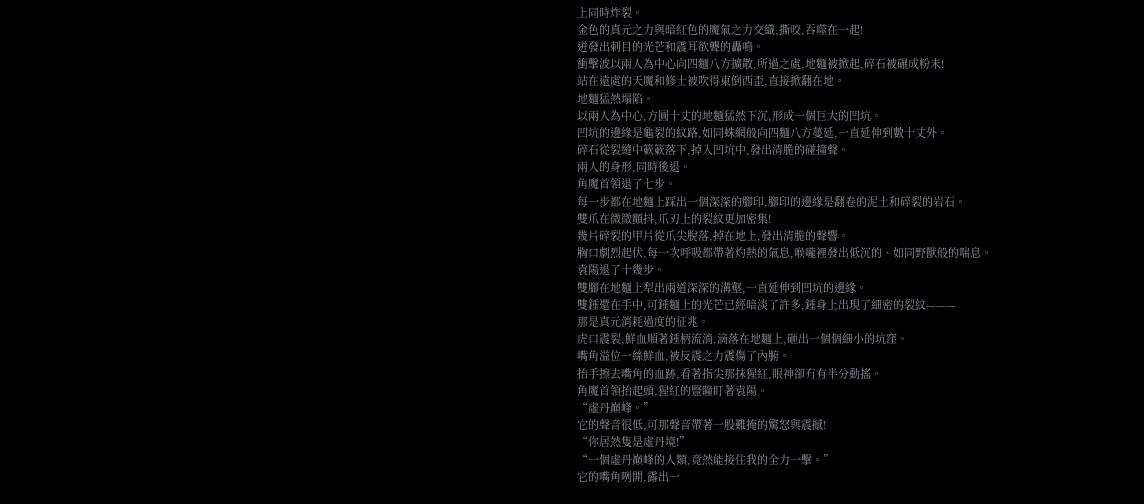上同時炸裂。
金色的真元之力與暗紅色的魔氣之力交織,撕咬,吞噬在一起!
迸發出刺目的光芒和震耳欲聾的轟鳴。
衝擊波以兩人為中心向四麵八方擴散,所過之處,地麵被掀起,碎石被碾成粉末!
站在遠處的天魔和修士被吹得東倒西歪,直接掀翻在地。
地麵猛然塌陷。
以兩人為中心,方圓十丈的地麵猛然下沉,形成一個巨大的凹坑。
凹坑的邊緣是龜裂的紋路,如同蛛網般向四麵八方蔓延,一直延伸到數十丈外。
碎石從裂縫中簌簌落下,掉入凹坑中,發出清脆的碰撞聲。
兩人的身形,同時後退。
角魔首領退了七步。
每一步都在地麵上踩出一個深深的腳印,腳印的邊緣是翻卷的泥土和碎裂的岩石。
雙爪在微微顫抖,爪刃上的裂紋更加密集!
幾片碎裂的甲片從爪尖脫落,掉在地上,發出清脆的聲響。
胸口劇烈起伏,每一次呼吸都帶著灼熱的氣息,喉嚨裡發出低沉的、如同野獸般的喘息。
袁陽退了十幾步。
雙腳在地麵上犁出兩道深深的溝壑,一直延伸到凹坑的邊緣。
雙錘還在手中,可錘麵上的光芒已經暗淡了許多,錘身上出現了細密的裂紋———
那是真元消耗過度的征兆。
虎口震裂,鮮血順著錘柄流淌,滴落在地麵上,砸出一個個細小的坑窪。
嘴角溢位一絲鮮血,被反震之力震傷了內腑。
抬手擦去嘴角的血跡,看著指尖那抹猩紅,眼神卻冇有半分動搖。
角魔首領抬起頭,猩紅的豎瞳盯著袁陽。
“虛丹巔峰。”
它的聲音很低,可那聲音帶著一股難掩的驚怒與震撼!
“你居然隻是虛丹境!”
“一個虛丹巔峰的人類,竟然能接住我的全力一擊。”
它的嘴角咧開,露出一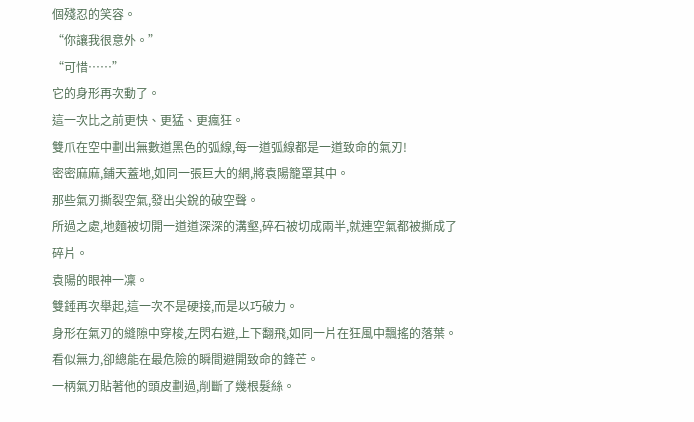個殘忍的笑容。
“你讓我很意外。”
“可惜……”
它的身形再次動了。
這一次比之前更快、更猛、更瘋狂。
雙爪在空中劃出無數道黑色的弧線,每一道弧線都是一道致命的氣刃!
密密麻麻,鋪天蓋地,如同一張巨大的網,將袁陽籠罩其中。
那些氣刃撕裂空氣,發出尖銳的破空聲。
所過之處,地麵被切開一道道深深的溝壑,碎石被切成兩半,就連空氣都被撕成了碎片。
袁陽的眼神一凜。
雙錘再次舉起,這一次不是硬接,而是以巧破力。
身形在氣刃的縫隙中穿梭,左閃右避,上下翻飛,如同一片在狂風中飄搖的落葉。
看似無力,卻總能在最危險的瞬間避開致命的鋒芒。
一柄氣刃貼著他的頭皮劃過,削斷了幾根髮絲。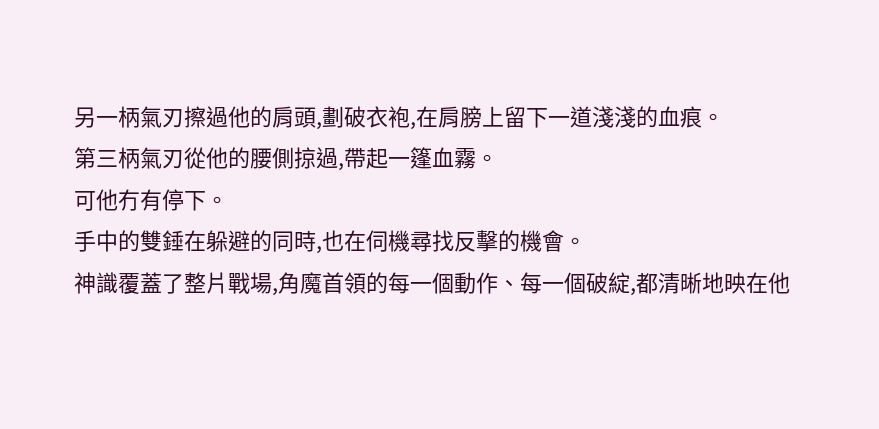另一柄氣刃擦過他的肩頭,劃破衣袍,在肩膀上留下一道淺淺的血痕。
第三柄氣刃從他的腰側掠過,帶起一篷血霧。
可他冇有停下。
手中的雙錘在躲避的同時,也在伺機尋找反擊的機會。
神識覆蓋了整片戰場,角魔首領的每一個動作、每一個破綻,都清晰地映在他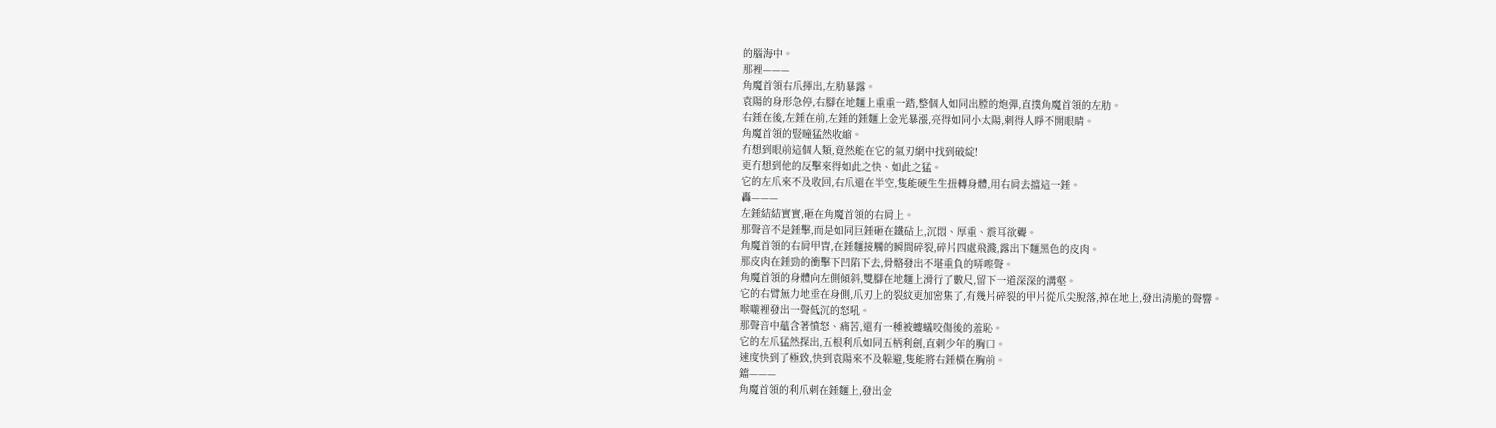的腦海中。
那裡———
角魔首領右爪揮出,左肋暴露。
袁陽的身形急停,右腳在地麵上重重一踏,整個人如同出膛的炮彈,直撲角魔首領的左肋。
右錘在後,左錘在前,左錘的錘麵上金光暴漲,亮得如同小太陽,刺得人睜不開眼睛。
角魔首領的豎瞳猛然收縮。
冇想到眼前這個人類,竟然能在它的氣刃網中找到破綻!
更冇想到他的反擊來得如此之快、如此之猛。
它的左爪來不及收回,右爪還在半空,隻能硬生生扭轉身體,用右肩去擋這一錘。
轟———
左錘結結實實,砸在角魔首領的右肩上。
那聲音不是錘擊,而是如同巨錘砸在鐵砧上,沉悶、厚重、震耳欲聾。
角魔首領的右肩甲冑,在錘麵接觸的瞬間碎裂,碎片四處飛濺,露出下麵黑色的皮肉。
那皮肉在錘勁的衝擊下凹陷下去,骨骼發出不堪重負的哢嚓聲。
角魔首領的身體向左側傾斜,雙腳在地麵上滑行了數尺,留下一道深深的溝壑。
它的右臂無力地垂在身側,爪刃上的裂紋更加密集了,有幾片碎裂的甲片從爪尖脫落,掉在地上,發出清脆的聲響。
喉嚨裡發出一聲低沉的怒吼。
那聲音中蘊含著憤怒、痛苦,還有一種被螻蟻咬傷後的羞恥。
它的左爪猛然探出,五根利爪如同五柄利劍,直刺少年的胸口。
速度快到了極致,快到袁陽來不及躲避,隻能將右錘橫在胸前。
鐺———
角魔首領的利爪刺在錘麵上,發出金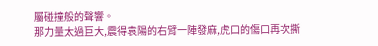屬碰撞般的聲響。
那力量太過巨大,震得袁陽的右臂一陣發麻,虎口的傷口再次撕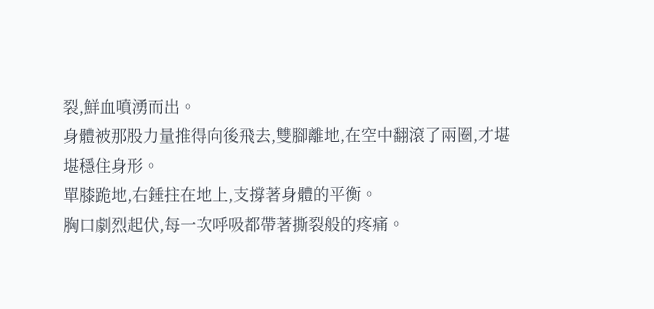裂,鮮血噴湧而出。
身體被那股力量推得向後飛去,雙腳離地,在空中翻滾了兩圈,才堪堪穩住身形。
單膝跪地,右錘拄在地上,支撐著身體的平衡。
胸口劇烈起伏,每一次呼吸都帶著撕裂般的疼痛。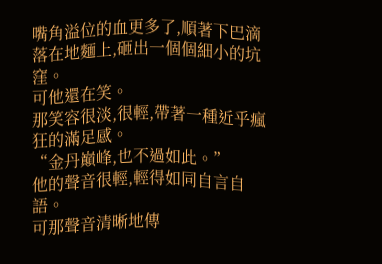嘴角溢位的血更多了,順著下巴滴落在地麵上,砸出一個個細小的坑窪。
可他還在笑。
那笑容很淡,很輕,帶著一種近乎瘋狂的滿足感。
“金丹巔峰,也不過如此。”
他的聲音很輕,輕得如同自言自語。
可那聲音清晰地傳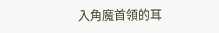入角魔首領的耳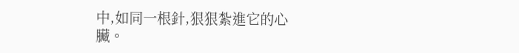中,如同一根針,狠狠紮進它的心臟。